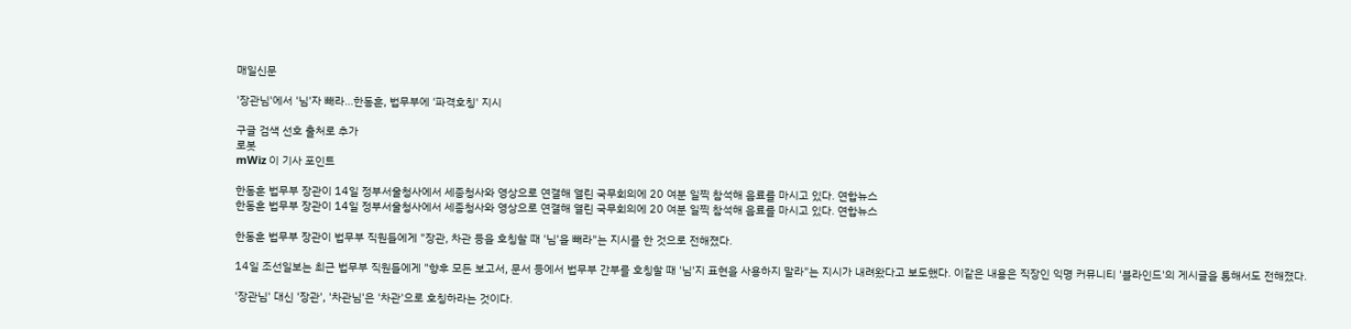매일신문

'장관님'에서 '님'자 빼라…한동훈, 법무부에 '파격호칭' 지시

구글 검색 선호 출처로 추가
로봇
mWiz 이 기사 포인트

한동훈 법무부 장관이 14일 정부서울청사에서 세종청사와 영상으로 연결해 열린 국무회의에 20 여분 일찍 참석해 음료를 마시고 있다. 연합뉴스
한동훈 법무부 장관이 14일 정부서울청사에서 세종청사와 영상으로 연결해 열린 국무회의에 20 여분 일찍 참석해 음료를 마시고 있다. 연합뉴스

한동훈 법무부 장관이 법무부 직원들에게 "장관, 차관 등을 호칭할 때 '님'을 빼라"는 지시를 한 것으로 전해졌다.

14일 조선일보는 최근 법무부 직원들에게 "향후 모든 보고서, 문서 등에서 법무부 간부를 호칭할 때 '님'지 표현을 사용하지 말라"는 지시가 내려왔다고 보도했다. 이같은 내용은 직장인 익명 커뮤니티 '블라인드'의 게시글을 통해서도 전해졌다.

'장관님' 대신 '장관', '차관님'은 '차관'으로 호칭하라는 것이다.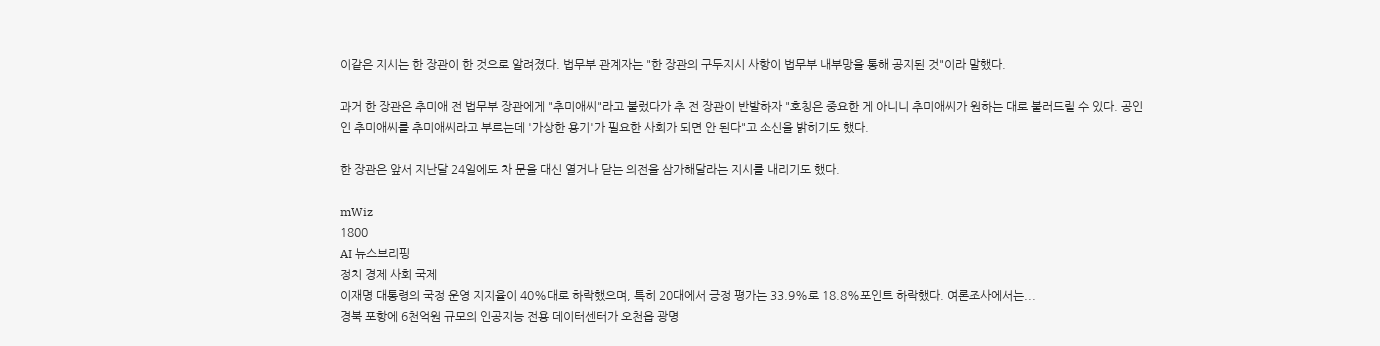이같은 지시는 한 장관이 한 것으로 알려졌다. 법무부 관계자는 "한 장관의 구두지시 사항이 법무부 내부망을 통해 공지된 것"이라 말했다.

과거 한 장관은 추미애 전 법무부 장관에게 "추미애씨"라고 불렀다가 추 전 장관이 반발하자 "호칭은 중요한 게 아니니 추미애씨가 원하는 대로 불러드릴 수 있다. 공인인 추미애씨를 추미애씨라고 부르는데 '가상한 용기'가 필요한 사회가 되면 안 된다"고 소신을 밝히기도 했다.

한 장관은 앞서 지난달 24일에도 차 문을 대신 열거나 닫는 의전을 삼가해달라는 지시를 내리기도 했다.

mWiz
1800
AI 뉴스브리핑
정치 경제 사회 국제
이재명 대통령의 국정 운영 지지율이 40%대로 하락했으며, 특히 20대에서 긍정 평가는 33.9%로 18.8%포인트 하락했다. 여론조사에서는...
경북 포항에 6천억원 규모의 인공지능 전용 데이터센터가 오천읍 광명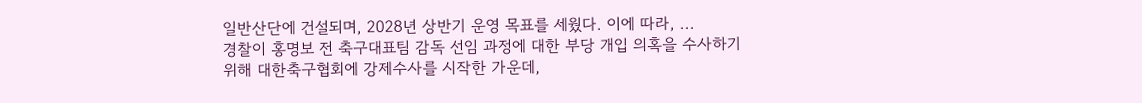일반산단에 건설되며, 2028년 상반기 운영 목표를 세웠다. 이에 따라, ...
경찰이 홍명보 전 축구대표팀 감독 선임 과정에 대한 부당 개입 의혹을 수사하기 위해 대한축구협회에 강제수사를 시작한 가운데,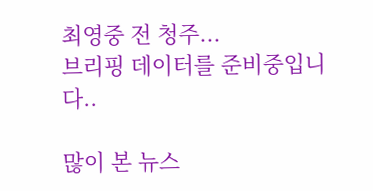최영중 전 청주...
브리핑 데이터를 준비중입니다..

많이 본 뉴스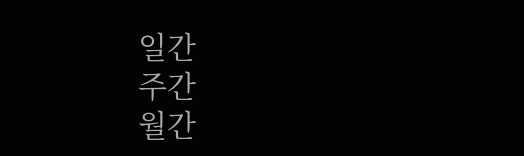일간
주간
월간